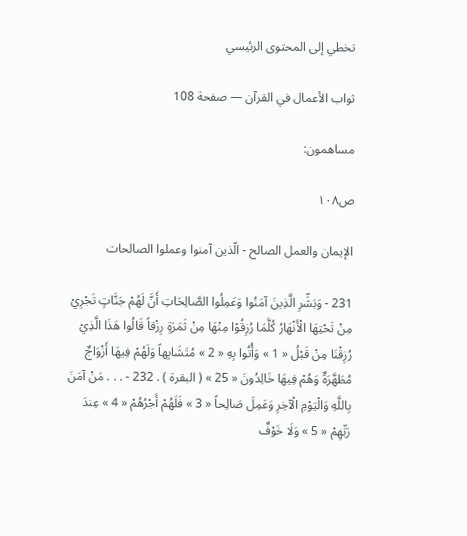تخطي إلى المحتوى الرئيسي

ثواب الأعمال في القرآن — صفحة 108

مساهمون:

ص١٠٨

الإيمان والعمل الصالح - الّذين آمنوا وعملوا الصالحات

231 - وَبَشِّرِ الَّذِينَ آمَنُوا وَعَمِلُوا الصَّالِحَاتِ أَنَّ لَهُمْ جَنَّاتٍ تَجْرِيْ مِنْ تَحْتِهَا الْأَنْهَارُ كُلَّمَا رُزِقُوْا مِنْهَا مِنْ ثَمَرَةٍ رِزْقاً قَالُوا هَذَا الَّذِيْ رُزِقْنَا مِنْ قَبْلُ « 1 » وَأُتُوا بِهِ « 2 » مُتَشَابِهاً وَلَهُمْ فِيهَا أَزْوَاجٌ مُطَهَّرَةٌ وَهُمْ فِيهَا خَالِدُونَ « 25 » ( البقرة ) . 232 - . . . مَنْ آمَنَ بِاللَّهِ وَالْيَوْمِ الْآخِرِ وَعَمِلَ صَالِحاً « 3 » فَلَهُمْ أَجْرُهُمْ « 4 » عِندَ رَبِّهِمْ « 5 » وَلَا خَوْفٌ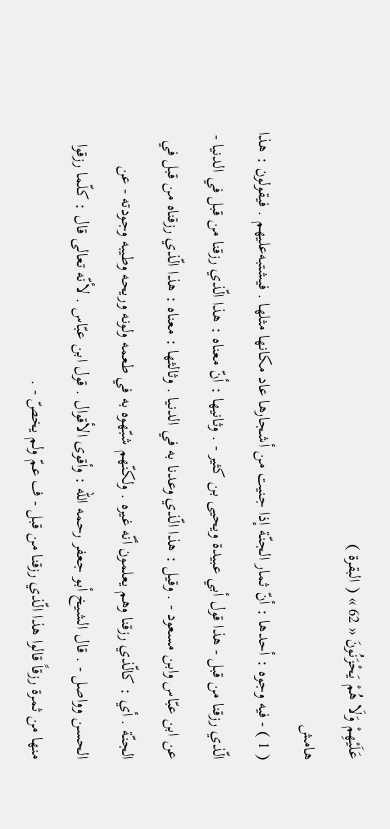عَلَيْهِمْ وَلَا هُمْ يَحْزَنُونَ « 62 » ( البقرة )
هامش
( 1 ) - فيه وجوه : أحدها : أنّ ثمار الجنّة إذا جنيت من أشجارها عاد مكانها مثلها . فيشتبه‌عليهم . فيقولون : هذا الّذي رزقنا من قبل - هذا قول أبي عبيدة ويحيى بن كثير - . وثانيها : أنّ معناه : هذا الّذي رزقنا من قبل في الدنيا - عن ابن عبّاس وابن مسعود - . وقيل : هذا الّذي وعدنا به في الدنيا . وثالثها : معناه : هذا الّذي رزقناه من قبل في الجنّة . أي : كالّذي رزقنا وهم يعلمون أنّه غيره . ولكنّهم شبّهوه به في طعمه ولونه وريحه وطيبه وجودته - عن الحسن وواصل - . قال الشيخ أبو جعفر رحمه الله : وأقوى الأقوال . قول ابن عبّاس . لأنّه تعالى قال : كلّما رزقوا منها من ثمرة رزقاً قالوا هذا الّذي رزقنا من قبل - ف عمّ ولم يخصّ - .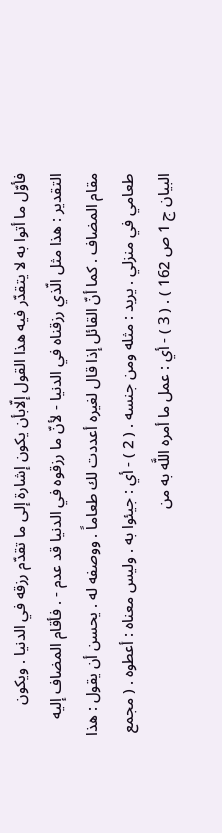فأوّل ما أتوا به لا يتقدّر فيه هذا القول إلّابأن يكون إشارة إلى ما تقدّم رزقه في الدنيا . ويكون التقدير : هذا مثل الّذي رزقناه في الدنيا - لأنّ ما رزقوه في الدنيا قد عدم - . فأقام المضاف إليه مقام المضاف . كما أنّ القائل إذا قال لغيره أعددت لك طعاماً . ووصفه له . يحسن أن يقول : هذا طعامي في منزلي . يريد : مثله ومن جنسه . ( 2 ) - أي : جيئوا به . وليس معناه : أعطوه . ( مجمع البيان ج 1 ص 162 ) . ( 3 ) - أي : عمل ما أمره اللَّه به من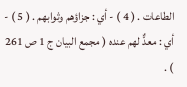الطاعات . ( 4 ) - أي : جزاؤهم وثوابهم . ( 5 ) - أي : معدٌّ لهم عنده ( مجمع البيان ج 1 ص 261 ) .